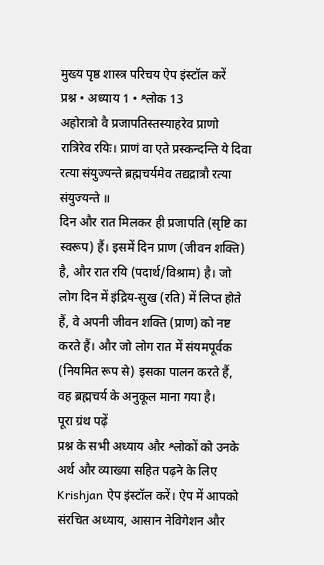मुख्य पृष्ठ शास्त्र परिचय ऐप इंस्टॉल करें
प्रश्न • अध्याय 1 • श्लोक 13
अहोरात्रो वै प्रजापतिस्तस्याहरेव प्राणो रात्रिरेव रयिः। प्राणं वा एते प्रस्कन्दन्ति ये दिवा रत्या संयुज्यन्ते ब्रह्मचर्यमेव तद्यद्रात्रौ रत्या संयुज्यन्ते ॥
दिन और रात मिलकर ही प्रजापति (सृष्टि का स्वरूप) हैं। इसमें दिन प्राण (जीवन शक्ति) है, और रात रयि (पदार्थ/विश्राम) है। जो लोग दिन में इंद्रिय-सुख (रति) में लिप्त होते हैं, वे अपनी जीवन शक्ति (प्राण) को नष्ट करते हैं। और जो लोग रात में संयमपूर्वक (नियमित रूप से) इसका पालन करते हैं, वह ब्रह्मचर्य के अनुकूल माना गया है।
पूरा ग्रंथ पढ़ें
प्रश्न के सभी अध्याय और श्लोकों को उनके अर्थ और व्याख्या सहित पढ़ने के लिए Krishjan ऐप इंस्टॉल करें। ऐप में आपको संरचित अध्याय, आसान नेविगेशन और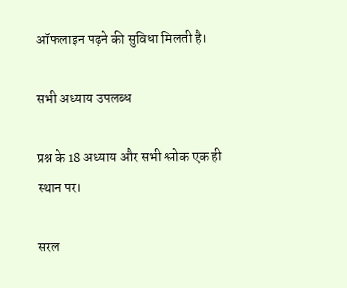ऑफलाइन पढ़ने की सुविधा मिलती है।

सभी अध्याय उपलब्ध

प्रश्न के 18 अध्याय और सभी श्लोक एक ही स्थान पर।

सरल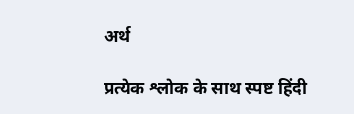अर्थ

प्रत्येक श्लोक के साथ स्पष्ट हिंदी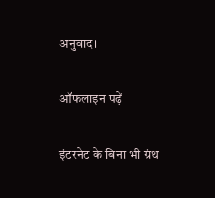अनुवाद।

ऑफलाइन पढ़ें

इंटरनेट के बिना भी ग्रंथ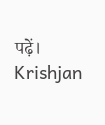पढ़ें।
Krishjan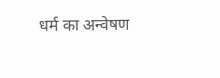धर्म का अन्वेषण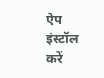ऐप इंस्टॉल करें